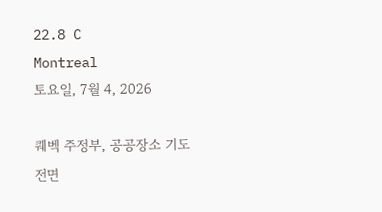22.8 C
Montreal
토요일, 7월 4, 2026

퀘벡 주정부, 공공장소 기도 전면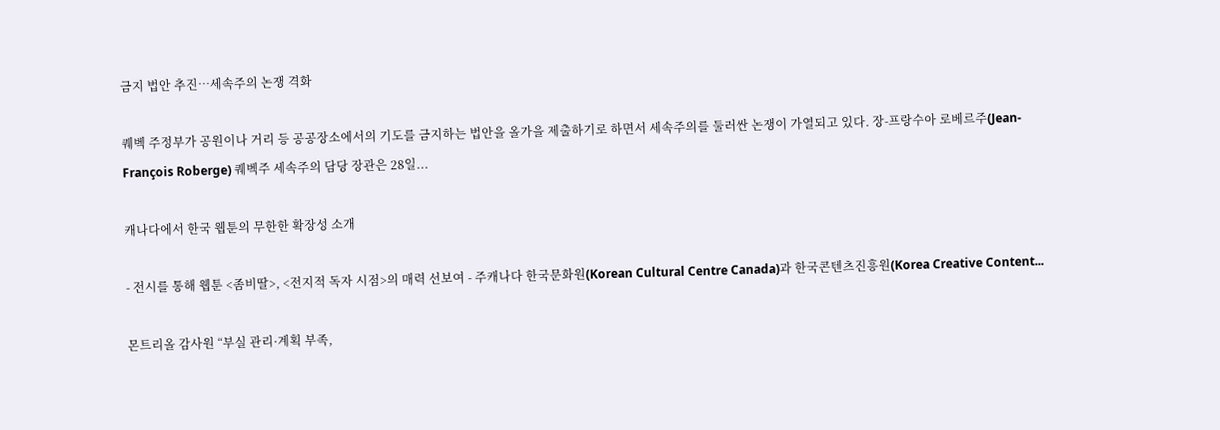금지 법안 추진…세속주의 논쟁 격화

퀘벡 주정부가 공원이나 거리 등 공공장소에서의 기도를 금지하는 법안을 올가을 제출하기로 하면서 세속주의를 둘러싼 논쟁이 가열되고 있다. 장-프랑수아 로베르주(Jean-François Roberge) 퀘벡주 세속주의 담당 장관은 28일...

캐나다에서 한국 웹툰의 무한한 확장성 소개

- 전시를 통해 웹툰 <좀비딸>, <전지적 독자 시점>의 매력 선보여 - 주캐나다 한국문화원(Korean Cultural Centre Canada)과 한국콘텐츠진흥원(Korea Creative Content...

몬트리올 감사원 “부실 관리·계획 부족,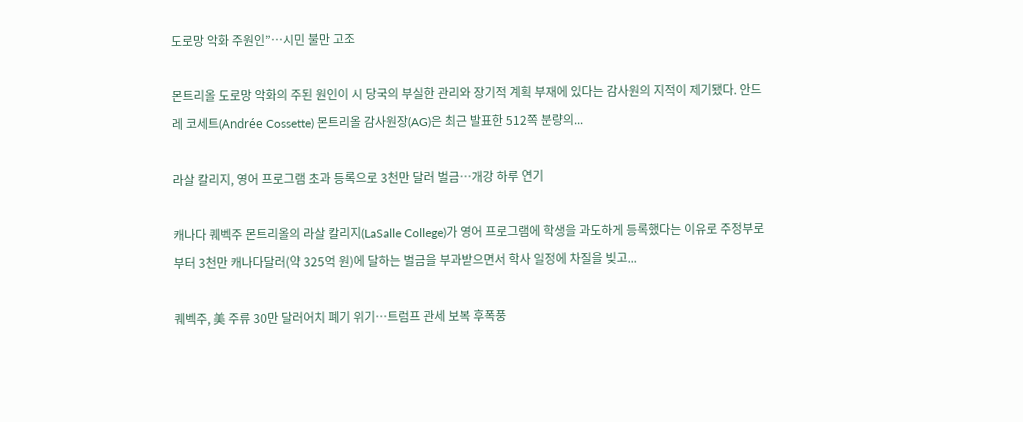도로망 악화 주원인”…시민 불만 고조

몬트리올 도로망 악화의 주된 원인이 시 당국의 부실한 관리와 장기적 계획 부재에 있다는 감사원의 지적이 제기됐다. 안드레 코세트(Andrée Cossette) 몬트리올 감사원장(AG)은 최근 발표한 512쪽 분량의...

라살 칼리지, 영어 프로그램 초과 등록으로 3천만 달러 벌금…개강 하루 연기

캐나다 퀘벡주 몬트리올의 라살 칼리지(LaSalle College)가 영어 프로그램에 학생을 과도하게 등록했다는 이유로 주정부로부터 3천만 캐나다달러(약 325억 원)에 달하는 벌금을 부과받으면서 학사 일정에 차질을 빚고...

퀘벡주, 美 주류 30만 달러어치 폐기 위기…트럼프 관세 보복 후폭풍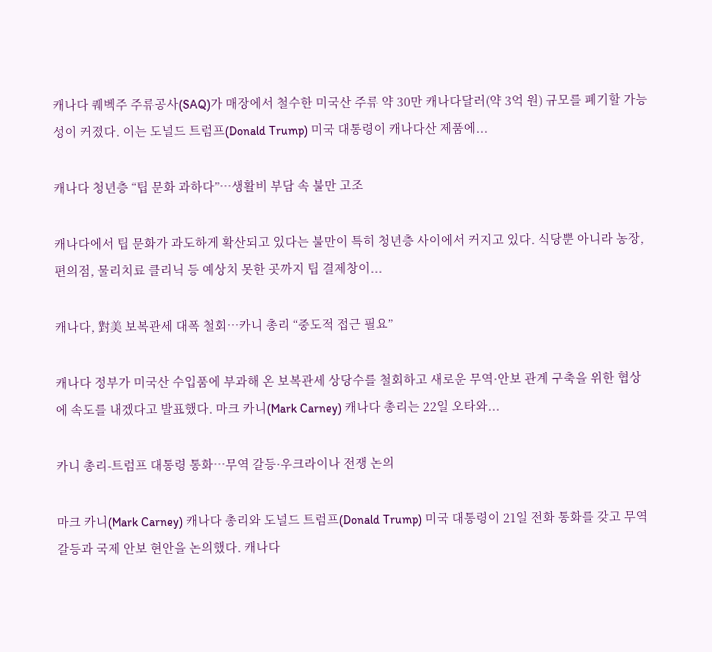캐나다 퀘벡주 주류공사(SAQ)가 매장에서 철수한 미국산 주류 약 30만 캐나다달러(약 3억 원) 규모를 폐기할 가능성이 커졌다. 이는 도널드 트럼프(Donald Trump) 미국 대통령이 캐나다산 제품에...

캐나다 청년층 “팁 문화 과하다”…생활비 부담 속 불만 고조

캐나다에서 팁 문화가 과도하게 확산되고 있다는 불만이 특히 청년층 사이에서 커지고 있다. 식당뿐 아니라 농장, 편의점, 물리치료 클리닉 등 예상치 못한 곳까지 팁 결제창이...

캐나다, 對美 보복관세 대폭 철회…카니 총리 “중도적 접근 필요”

캐나다 정부가 미국산 수입품에 부과해 온 보복관세 상당수를 철회하고 새로운 무역·안보 관계 구축을 위한 협상에 속도를 내겠다고 발표했다. 마크 카니(Mark Carney) 캐나다 총리는 22일 오타와...

카니 총리-트럼프 대통령 통화…무역 갈등·우크라이나 전쟁 논의

마크 카니(Mark Carney) 캐나다 총리와 도널드 트럼프(Donald Trump) 미국 대통령이 21일 전화 통화를 갖고 무역 갈등과 국제 안보 현안을 논의했다. 캐나다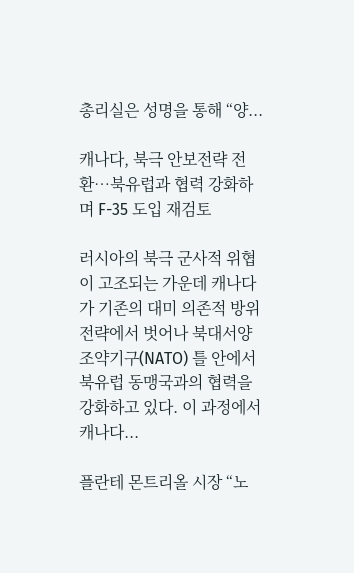총리실은 성명을 통해 “양...

캐나다, 북극 안보전략 전환…북유럽과 협력 강화하며 F-35 도입 재검토

러시아의 북극 군사적 위협이 고조되는 가운데 캐나다가 기존의 대미 의존적 방위 전략에서 벗어나 북대서양조약기구(NATO) 틀 안에서 북유럽 동맹국과의 협력을 강화하고 있다. 이 과정에서 캐나다...

플란테 몬트리올 시장 “노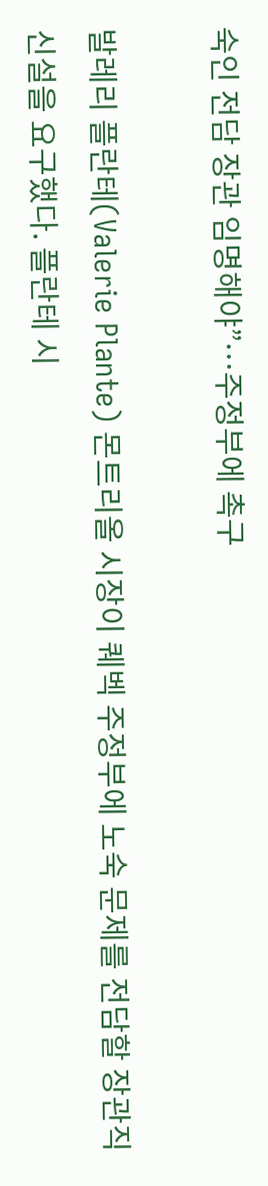숙인 전담 장관 임명해야”…주정부에 촉구

발레리 플란테(Valerie Plante) 몬트리올 시장이 퀘벡 주정부에 노숙 문제를 전담할 장관직 신설을 요구했다. 플란테 시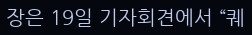장은 19일 기자회견에서 “퀘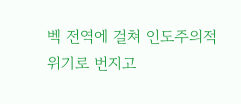벡 전역에 걸쳐 인도주의적 위기로 번지고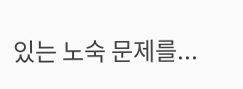있는 노숙 문제를...